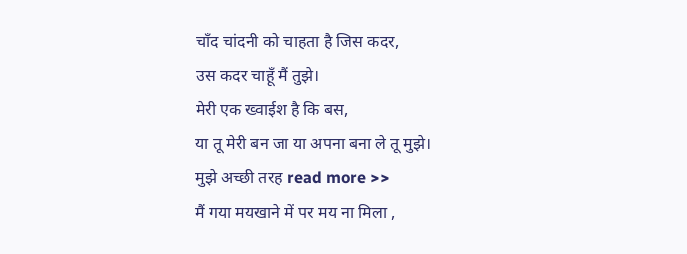चाँद चांदनी को चाहता है जिस कदर,
उस कदर चाहूँ मैं तुझे।
मेरी एक ख्वाईश है कि बस,
या तू मेरी बन जा या अपना बना ले तू मुझे।
मुझे अच्छी तरह read more >>
मैं गया मयखाने में पर मय ना मिला ,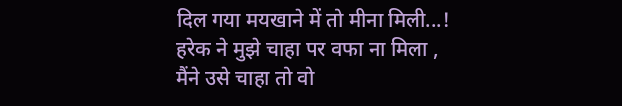दिल गया मयखाने में तो मीना मिली...!
हरेक ने मुझे चाहा पर वफा ना मिला ,
मैंने उसे चाहा तो वो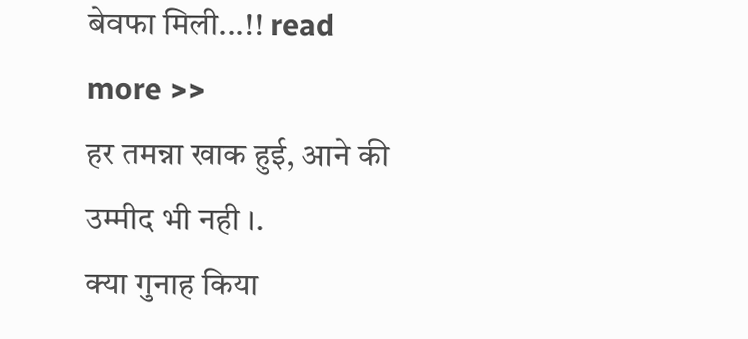बेवफा मिली...!! read more >>
हर तमन्ना खाक हुई, आने की उम्मीद भी नही ।.
क्या गुनाह किया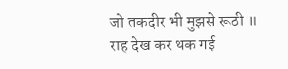जो तकदीर भी मुझसे रूठी ॥
राह देख कर थक गई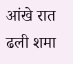आंखे रात ढली शमा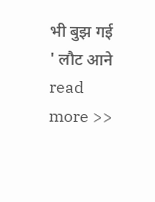भी बुझ गई ' लौट आने read more >>